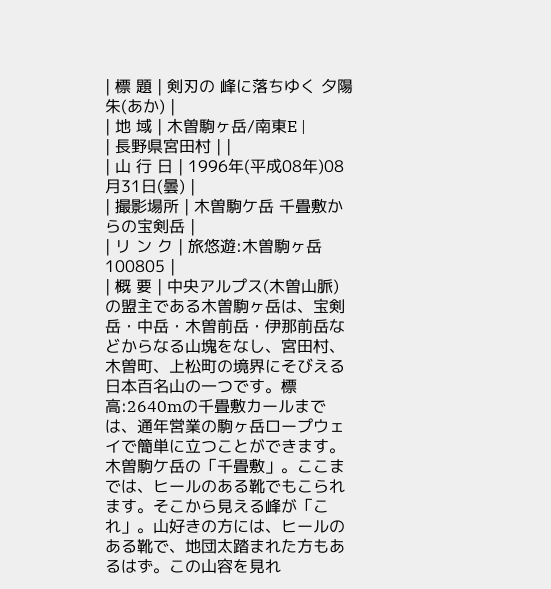| 標 題 | 剣刃の 峰に落ちゆく 夕陽朱(あか) |
| 地 域 | 木曽駒ヶ岳/南東E |
| 長野県宮田村 | |
| 山 行 日 | 1996年(平成08年)08月31日(曇) |
| 撮影場所 | 木曽駒ケ岳 千畳敷からの宝剣岳 |
| リ ン ク | 旅悠遊:木曽駒ヶ岳100805 |
| 概 要 | 中央アルプス(木曽山脈)の盟主である木曽駒ヶ岳は、宝剣岳・中岳・木曽前岳・伊那前岳などからなる山塊をなし、宮田村、木曽町、上松町の境界にそびえる日本百名山の一つです。標高:2640mの千畳敷カールまでは、通年営業の駒ヶ岳ロープウェイで簡単に立つことができます。 木曽駒ケ岳の「千畳敷」。ここまでは、ヒールのある靴でもこられます。そこから見える峰が「これ」。山好きの方には、ヒールのある靴で、地団太踏まれた方もあるはず。この山容を見れ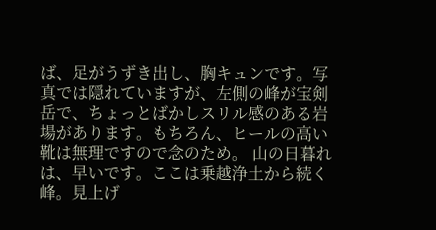ば、足がうずき出し、胸キュンです。写真では隠れていますが、左側の峰が宝剣岳で、ちょっとばかしスリル感のある岩場があります。もちろん、ヒールの高い靴は無理ですので念のため。 山の日暮れは、早いです。ここは乗越浄土から続く峰。見上げ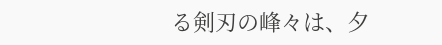る剣刃の峰々は、夕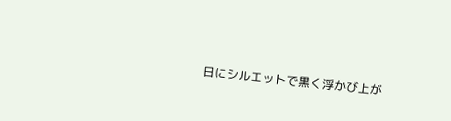日にシルエットで黒く浮かび上が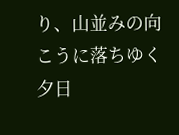り、山並みの向こうに落ちゆく夕日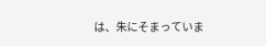は、朱にそまっていま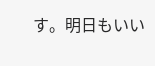す。明日もいい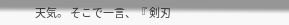天気。 そこで一言、『 剣刃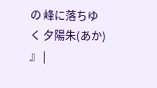の 峰に落ちゆく 夕陽朱(あか) 』 |